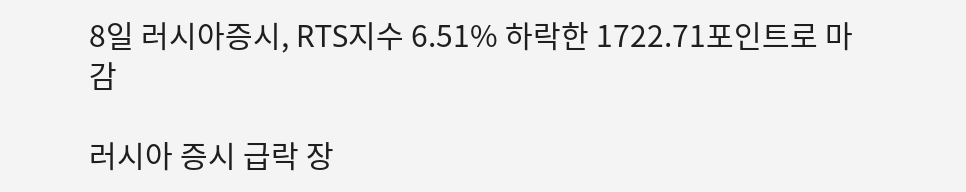8일 러시아증시, RTS지수 6.51% 하락한 1722.71포인트로 마감

러시아 증시 급락 장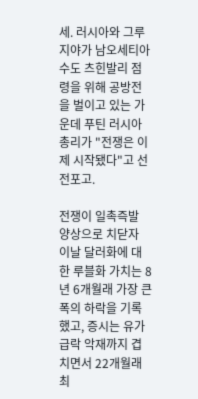세. 러시아와 그루지야가 남오세티아 수도 츠힌발리 점령을 위해 공방전을 벌이고 있는 가운데 푸틴 러시아 총리가 "전쟁은 이제 시작됐다"고 선전포고.

전쟁이 일촉즉발 양상으로 치닫자 이날 달러화에 대한 루블화 가치는 8년 6개월래 가장 큰 폭의 하락을 기록했고, 증시는 유가 급락 악재까지 겹치면서 22개월래 최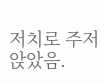저치로 주저앉았음.